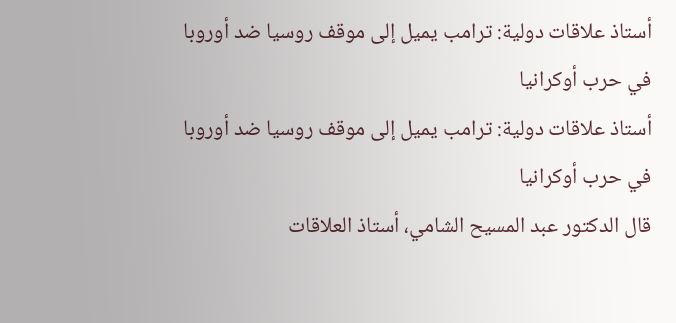أستاذ علاقات دولية: ترامب يميل إلى موقف روسيا ضد أوروبا في حرب أوكرانيا
أستاذ علاقات دولية: ترامب يميل إلى موقف روسيا ضد أوروبا في حرب أوكرانيا
قال الدكتور عبد المسيح الشامي، أستاذ العلاقات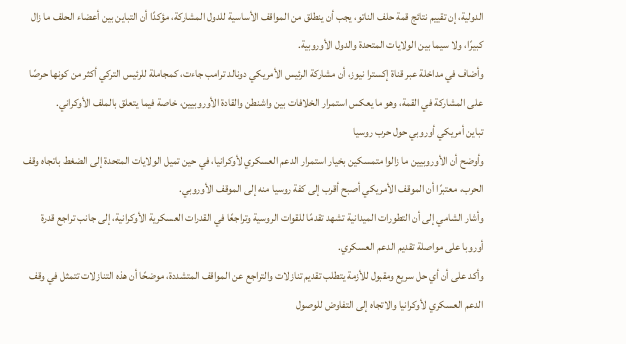الدولية، إن تقييم نتائج قمة حلف الناتو، يجب أن ينطلق من المواقف الأساسية للدول المشاركة، مؤكدًا أن التباين بين أعضاء الحلف ما زال كبيرًا، ولا سيما بين الولايات المتحدة والدول الأوروبية.
وأضاف في مداخلة عبر قناة إكسترا نيوز، أن مشاركة الرئيس الأمريكي دونالد ترامب جاءت، كمجاملة للرئيس التركي أكثر من كونها حرصًا على المشاركة في القمة، وهو ما يعكس استمرار الخلافات بين واشنطن والقادة الأوروبيين، خاصة فيما يتعلق بالملف الأوكراني.
تباين أمريكي أوروبي حول حرب روسيا
وأوضح أن الأوروبيين ما زالوا متمسكين بخيار استمرار الدعم العسكري لأوكرانيا، في حين تميل الولايات المتحدة إلى الضغط باتجاه وقف الحرب، معتبرًا أن الموقف الأمريكي أصبح أقرب إلى كفة روسيا منه إلى الموقف الأوروبي.
وأشار الشامي إلى أن التطورات الميدانية تشهد تقدمًا للقوات الروسية وتراجعًا في القدرات العسكرية الأوكرانية، إلى جانب تراجع قدرة أوروبا على مواصلة تقديم الدعم العسكري.
وأكد على أن أي حل سريع ومقبول للأزمة يتطلب تقديم تنازلات والتراجع عن المواقف المتشددة، موضحًا أن هذه التنازلات تتمثل في وقف الدعم العسكري لأوكرانيا والاتجاه إلى التفاوض للوصول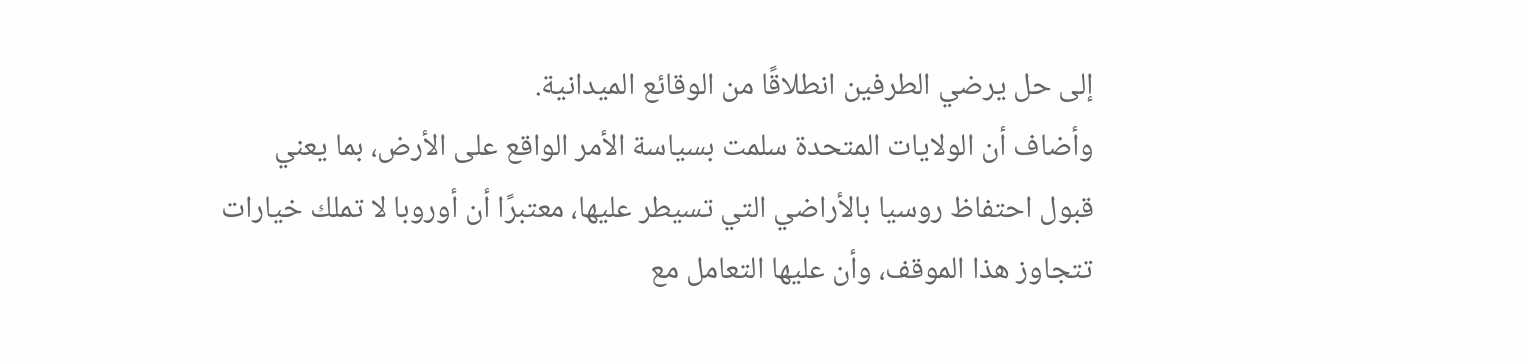إلى حل يرضي الطرفين انطلاقًا من الوقائع الميدانية.
وأضاف أن الولايات المتحدة سلمت بسياسة الأمر الواقع على الأرض، بما يعني قبول احتفاظ روسيا بالأراضي التي تسيطر عليها، معتبرًا أن أوروبا لا تملك خيارات تتجاوز هذا الموقف، وأن عليها التعامل مع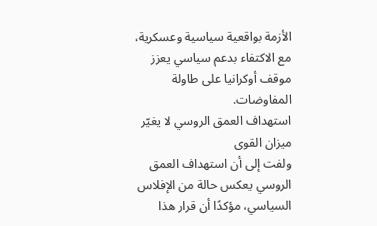الأزمة بواقعية سياسية وعسكرية، مع الاكتفاء بدعم سياسي يعزز موقف أوكرانيا على طاولة المفاوضات.
استهداف العمق الروسي لا يغيّر ميزان القوى
ولفت إلى أن استهداف العمق الروسي يعكس حالة من الإفلاس السياسي، مؤكدًا أن قرار هذا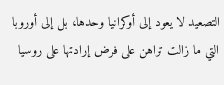التصعيد لا يعود إلى أوكرانيا وحدها، بل إلى أوروبا التي ما زالت تراهن على فرض إرادتها على روسيا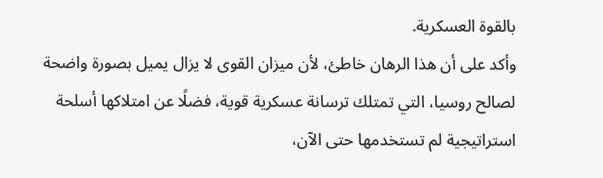بالقوة العسكرية.
وأكد على أن هذا الرهان خاطئ، لأن ميزان القوى لا يزال يميل بصورة واضحة لصالح روسيا، التي تمتلك ترسانة عسكرية قوية، فضلًا عن امتلاكها أسلحة استراتيجية لم تستخدمها حتى الآن،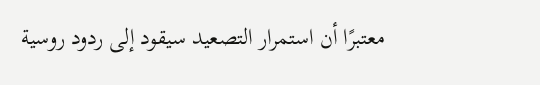معتبرًا أن استمرار التصعيد سيقود إلى ردود روسية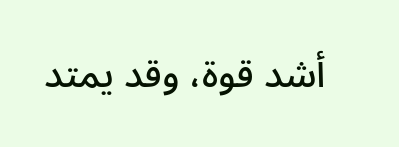أشد قوة، وقد يمتد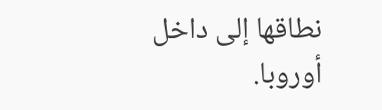نطاقها إلى داخل أوروبا.